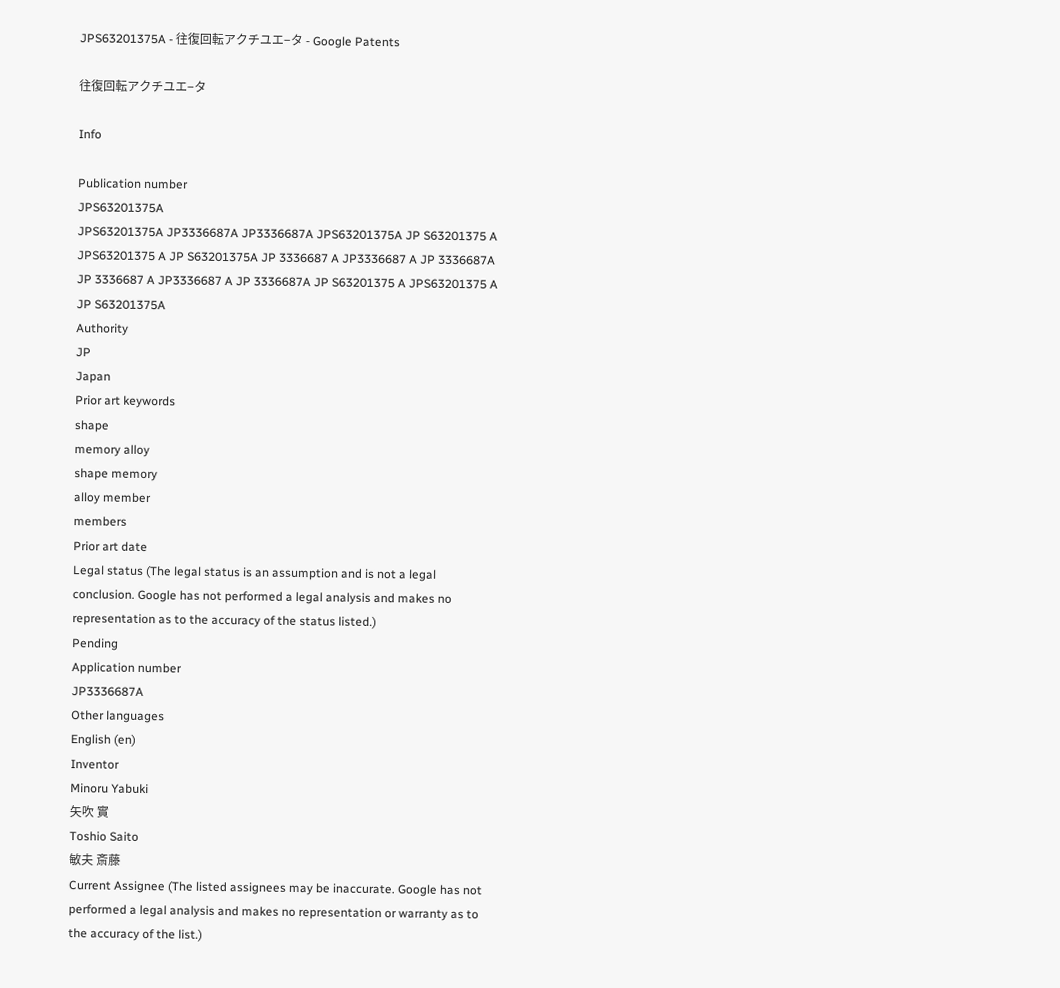JPS63201375A - 往復回転アクチユエ−タ - Google Patents

往復回転アクチユエ−タ

Info

Publication number
JPS63201375A
JPS63201375A JP3336687A JP3336687A JPS63201375A JP S63201375 A JPS63201375 A JP S63201375A JP 3336687 A JP3336687 A JP 3336687A JP 3336687 A JP3336687 A JP 3336687A JP S63201375 A JPS63201375 A JP S63201375A
Authority
JP
Japan
Prior art keywords
shape
memory alloy
shape memory
alloy member
members
Prior art date
Legal status (The legal status is an assumption and is not a legal conclusion. Google has not performed a legal analysis and makes no representation as to the accuracy of the status listed.)
Pending
Application number
JP3336687A
Other languages
English (en)
Inventor
Minoru Yabuki
矢吹 實
Toshio Saito
敏夫 斎藤
Current Assignee (The listed assignees may be inaccurate. Google has not performed a legal analysis and makes no representation or warranty as to the accuracy of the list.)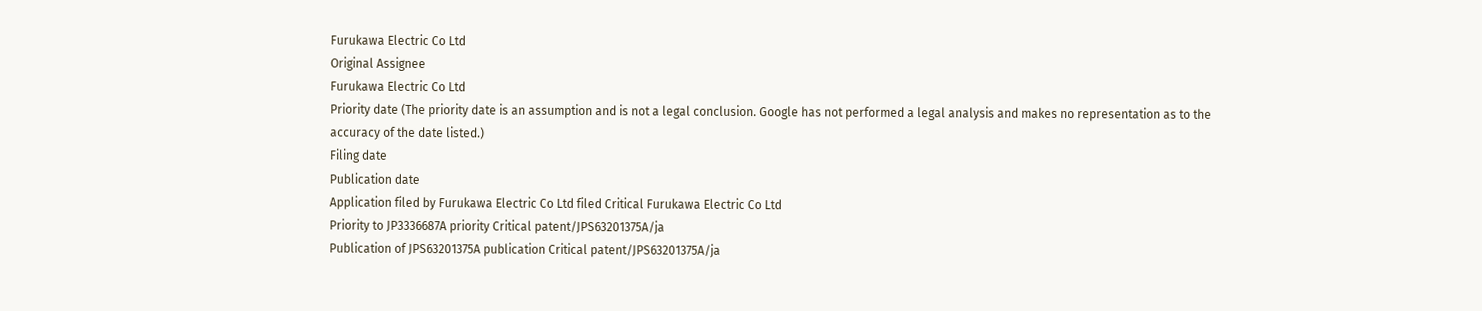Furukawa Electric Co Ltd
Original Assignee
Furukawa Electric Co Ltd
Priority date (The priority date is an assumption and is not a legal conclusion. Google has not performed a legal analysis and makes no representation as to the accuracy of the date listed.)
Filing date
Publication date
Application filed by Furukawa Electric Co Ltd filed Critical Furukawa Electric Co Ltd
Priority to JP3336687A priority Critical patent/JPS63201375A/ja
Publication of JPS63201375A publication Critical patent/JPS63201375A/ja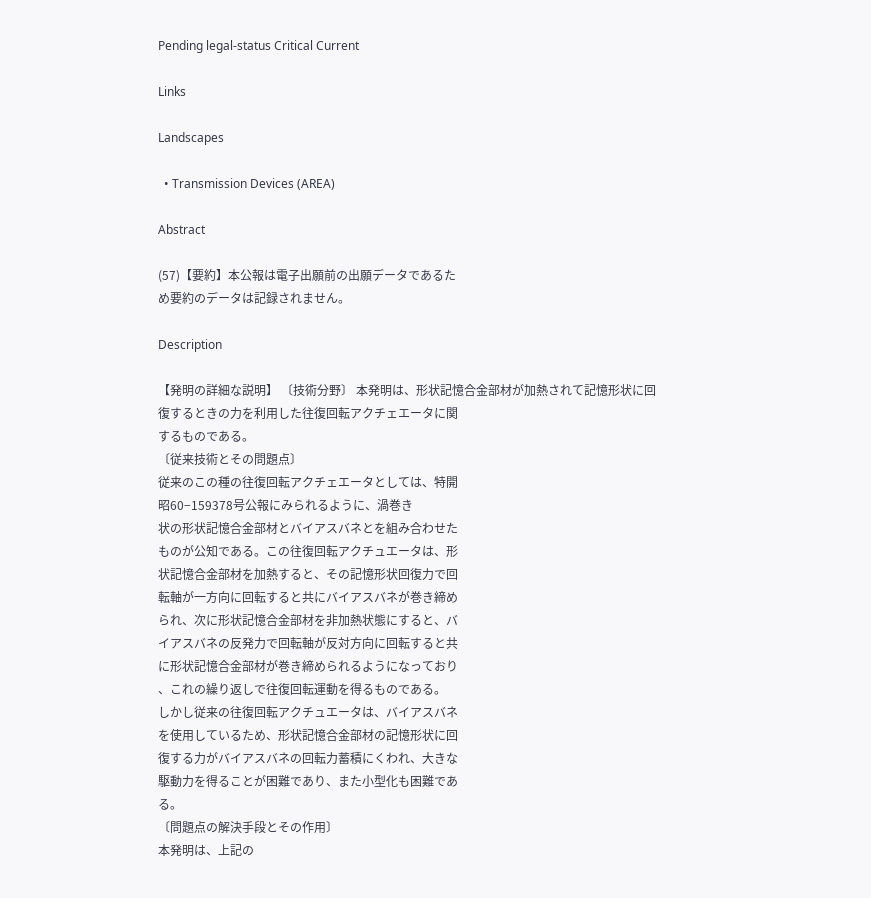Pending legal-status Critical Current

Links

Landscapes

  • Transmission Devices (AREA)

Abstract

(57)【要約】本公報は電子出願前の出願データであるた
め要約のデータは記録されません。

Description

【発明の詳細な説明】 〔技術分野〕 本発明は、形状記憶合金部材が加熱されて記憶形状に回
復するときの力を利用した往復回転アクチェエータに関
するものである。
〔従来技術とその問題点〕
従来のこの種の往復回転アクチェエータとしては、特開
昭60−159378号公報にみられるように、渦巻き
状の形状記憶合金部材とバイアスバネとを組み合わせた
ものが公知である。この往復回転アクチュエータは、形
状記憶合金部材を加熱すると、その記憶形状回復力で回
転軸が一方向に回転すると共にバイアスバネが巻き締め
られ、次に形状記憶合金部材を非加熱状態にすると、バ
イアスバネの反発力で回転軸が反対方向に回転すると共
に形状記憶合金部材が巻き締められるようになっており
、これの繰り返しで往復回転運動を得るものである。
しかし従来の往復回転アクチュエータは、バイアスバネ
を使用しているため、形状記憶合金部材の記憶形状に回
復する力がバイアスバネの回転力蓄積にくわれ、大きな
駆動力を得ることが困難であり、また小型化も困難であ
る。
〔問題点の解決手段とその作用〕
本発明は、上記の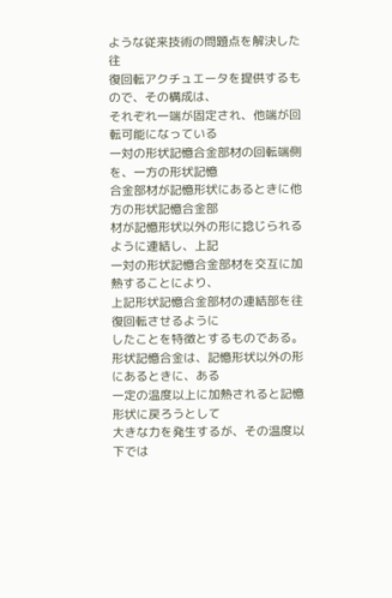ような従来技術の問題点を解決した往
復回転アクチュエータを提供するもので、その構成は、
それぞれ一端が固定され、他端が回転可能になっている
一対の形状記憶合金部材の回転端側を、一方の形状記憶
合金部材が記憶形状にあるときに他方の形状記憶合金部
材が記憶形状以外の形に捻じられるように連結し、上記
一対の形状記憶合金部材を交互に加熱することにより、
上記形状記憶合金部材の連結部を往復回転させるように
したことを特徴とするものである。
形状記憶合金は、記憶形状以外の形にあるときに、ある
一定の温度以上に加熱されると記憶形状に戻ろうとして
大きな力を発生するが、その温度以下では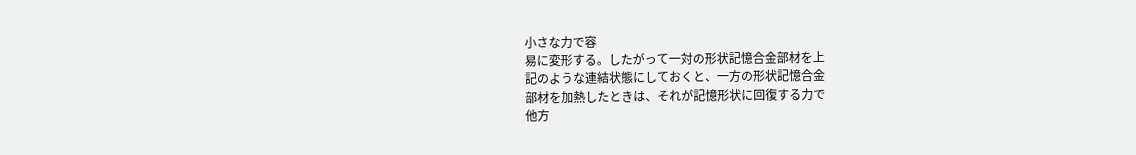小さな力で容
易に変形する。したがって一対の形状記憶合金部材を上
記のような連結状態にしておくと、一方の形状記憶合金
部材を加熱したときは、それが記憶形状に回復する力で
他方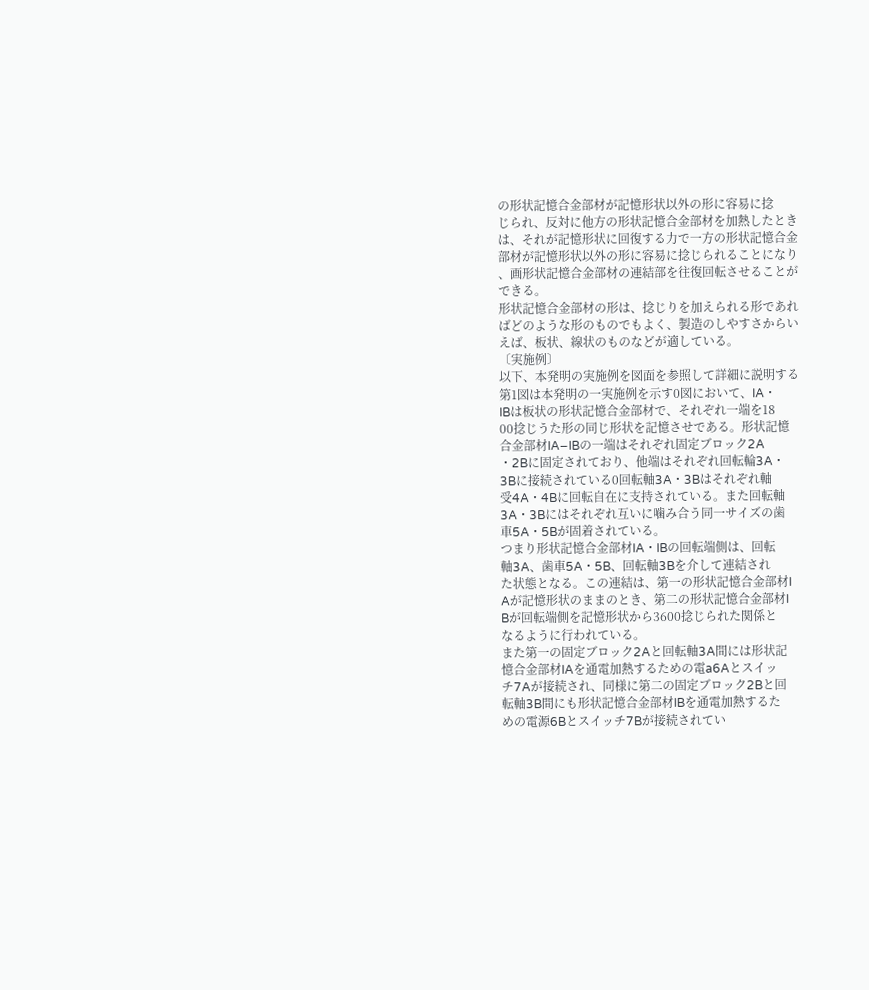の形状記憶合金部材が記憶形状以外の形に容易に捻
じられ、反対に他方の形状記憶合金部材を加熱したとき
は、それが記憶形状に回復する力で一方の形状記憶合金
部材が記憶形状以外の形に容易に捻じられることになり
、画形状記憶合金部材の連結部を往復回転させることが
できる。
形状記憶合金部材の形は、捻じりを加えられる形であれ
ばどのような形のものでもよく、製造のしやすさからい
えば、板状、線状のものなどが適している。
〔実施例〕
以下、本発明の実施例を図面を参照して詳細に説明する
第1図は本発明の一実施例を示す0図において、IA・
IBは板状の形状記憶合金部材で、それぞれ一端を18
00捻じうた形の同じ形状を記憶させである。形状記憶
合金部材IA−IBの一端はそれぞれ固定ブロック2A
・2Bに固定されており、他端はそれぞれ回転輪3A・
3Bに接続されている0回転軸3A・3Bはそれぞれ軸
受4A・4Bに回転自在に支持されている。また回転軸
3A・3Bにはそれぞれ互いに噛み合う同一サイズの歯
車5A・5Bが固着されている。
つまり形状記憶合金部材IA・IBの回転端側は、回転
軸3A、歯車5A・5B、回転軸3Bを介して連結され
た状態となる。この連結は、第一の形状記憶合金部材I
Aが記憶形状のままのとき、第二の形状記憶合金部材I
Bが回転端側を記憶形状から3600捻じられた関係と
なるように行われている。
また第一の固定ブロック2Aと回転軸3A間には形状記
憶合金部材IAを通電加熱するための電a6Aとスイッ
チ7Aが接続され、同様に第二の固定ブロック2Bと回
転軸3B間にも形状記憶合金部材IBを通電加熱するた
めの電源6Bとスイッチ7Bが接続されてい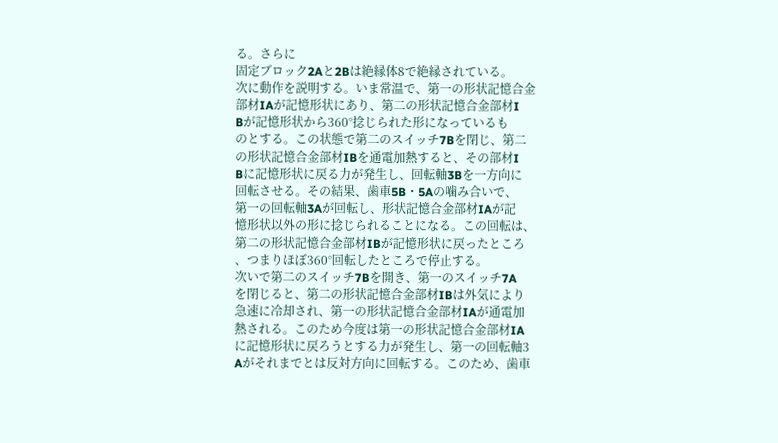る。さらに
固定ブロック2Aと2Bは絶縁体8で絶縁されている。
次に動作を説明する。いま常温で、第一の形状記憶合金
部材IAが記憶形状にあり、第二の形状記憶合金部材I
Bが記憶形状から360°捻じられた形になっているも
のとする。この状態で第二のスイッチ7Bを閉じ、第二
の形状記憶合金部材IBを通電加熱すると、その部材I
Bに記憶形状に戻る力が発生し、回転軸3Bを一方向に
回転させる。その結果、歯車5B・5Aの噛み合いで、
第一の回転軸3Aが回転し、形状記憶合金部材IAが記
憶形状以外の形に捻じられることになる。この回転は、
第二の形状記憶合金部材IBが記憶形状に戻ったところ
、つまりほぼ360°回転したところで停止する。
次いで第二のスイッチ7Bを開き、第一のスイッチ7A
を閉じると、第二の形状記憶合金部材IBは外気により
急速に冷却され、第一の形状記憶合金部材IAが通電加
熱される。このため今度は第一の形状記憶合金部材IA
に記憶形状に戻ろうとする力が発生し、第一の回転軸3
Aがそれまでとは反対方向に回転する。このため、歯車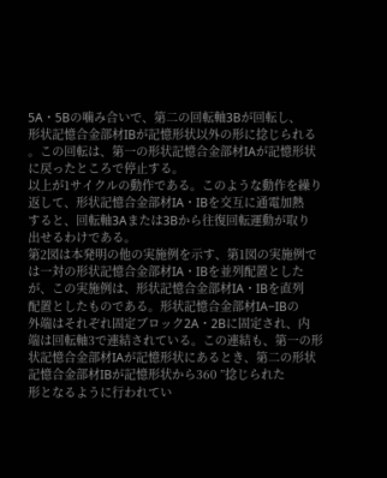5A・5Bの噛み合いで、第二の回転軸3Bが回転し、
形状記憶合金部材IBが記憶形状以外の形に捻じられる
。この回転は、第一の形状記憶合金部材IAが記憶形状
に戻ったところで停止する。
以上が1サイクルの動作である。このような動作を繰り
返して、形状記憶合金部材IA・IBを交互に通電加熱
すると、回転軸3Aまたは3Bから往復回転運動が取り
出せるわけである。
第2図は本発明の他の実施例を示す、第1図の実施例で
は一対の形状記憶合金部材IA・IBを並列配置とした
が、この実施例は、形状記憶合金部材IA・IBを直列
配置としたものである。形状記憶合金部材IA−IBの
外端はそれぞれ固定ブロック2A・2Bに固定され、内
端は回転軸3で連結されている。この連結も、第一の形
状記憶合金部材IAが記憶形状にあるとき、第二の形状
記憶合金部材IBが記憶形状から360 ”捻じられた
形となるように行われてい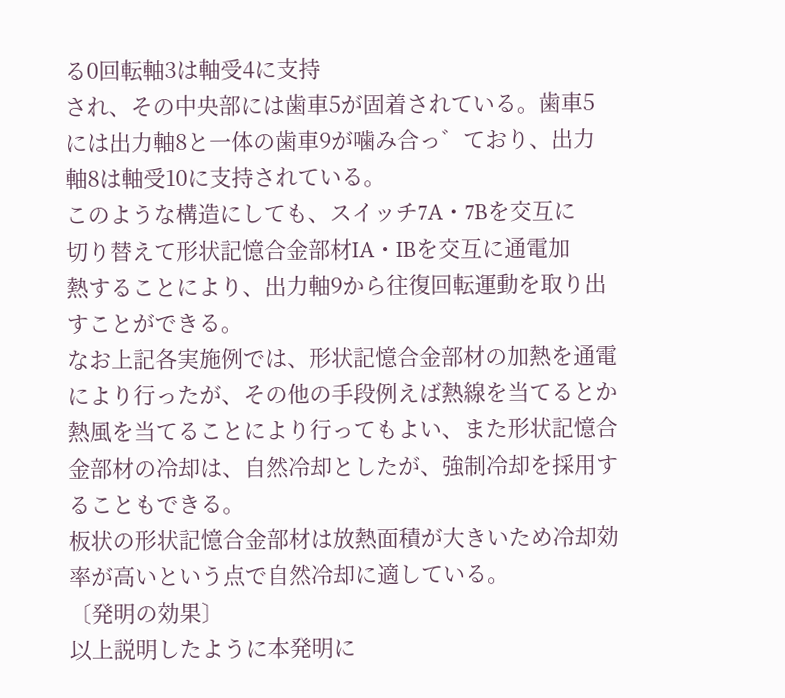る0回転軸3は軸受4に支持
され、その中央部には歯車5が固着されている。歯車5
には出力軸8と一体の歯車9が噛み合っ゛ており、出力
軸8は軸受10に支持されている。
このような構造にしても、スイッチ7A・7Bを交互に
切り替えて形状記憶合金部材IA・IBを交互に通電加
熱することにより、出力軸9から往復回転運動を取り出
すことができる。
なお上記各実施例では、形状記憶合金部材の加熱を通電
により行ったが、その他の手段例えば熱線を当てるとか
熱風を当てることにより行ってもよい、また形状記憶合
金部材の冷却は、自然冷却としたが、強制冷却を採用す
ることもできる。
板状の形状記憶合金部材は放熱面積が大きいため冷却効
率が高いという点で自然冷却に適している。
〔発明の効果〕
以上説明したように本発明に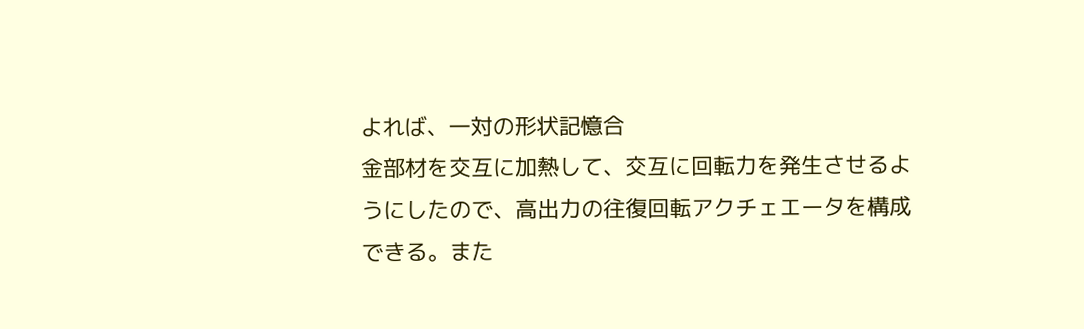よれば、一対の形状記憶合
金部材を交互に加熱して、交互に回転力を発生させるよ
うにしたので、高出力の往復回転アクチェエータを構成
できる。また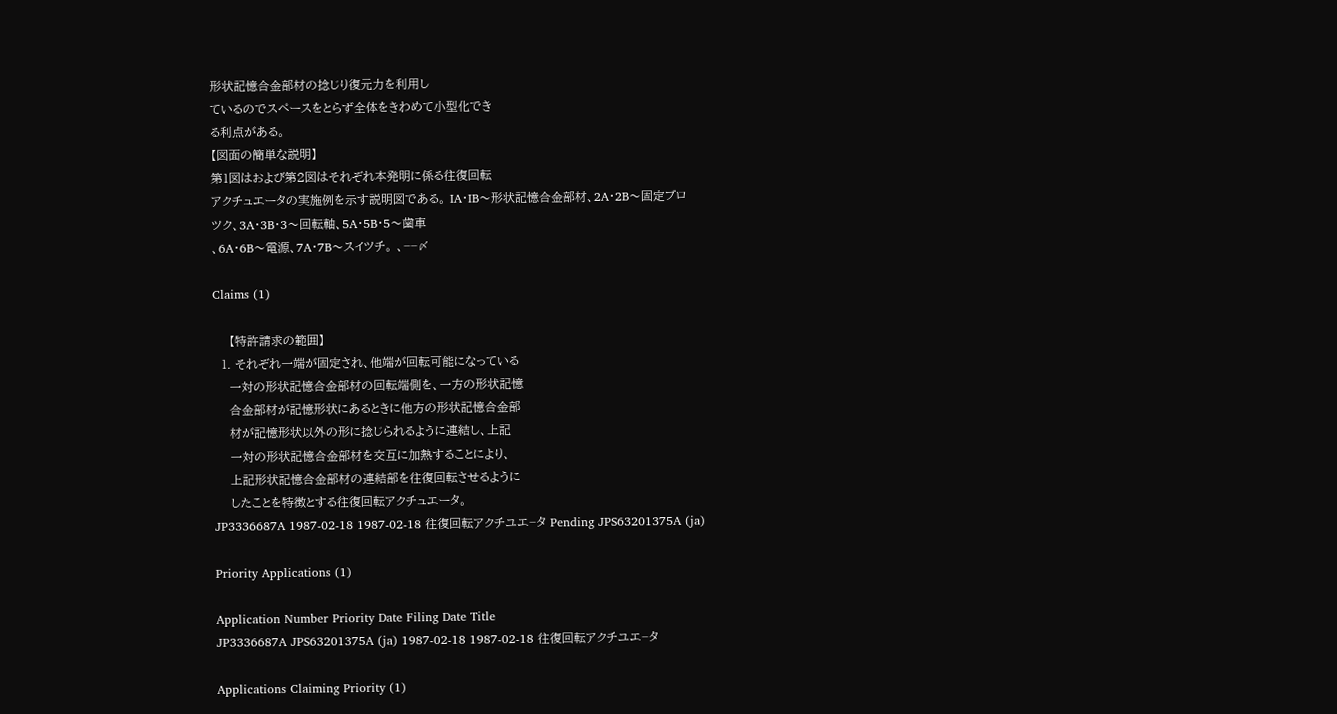形状記憶合金部材の捻じり復元力を利用し
ているのでスペースをとらず全体をきわめて小型化でき
る利点がある。
【図面の簡単な説明】
第1図はおよび第2図はそれぞれ本発明に係る往復回転
アクチュエータの実施例を示す説明図である。 IA・IB〜形状記憶合金部材、2A・2B〜固定ブロ
ツク、3A・3B・3〜回転軸、5A・5B・5〜歯車
、6A・6B〜電源、7A・7B〜スイツチ。 、−−〆

Claims (1)

    【特許請求の範囲】
  1. それぞれ一端が固定され、他端が回転可能になっている
    一対の形状記憶合金部材の回転端側を、一方の形状記憶
    合金部材が記憶形状にあるときに他方の形状記憶合金部
    材が記憶形状以外の形に捻じられるように連結し、上記
    一対の形状記憶合金部材を交互に加熱することにより、
    上記形状記憶合金部材の連結部を往復回転させるように
    したことを特徴とする往復回転アクチュエータ。
JP3336687A 1987-02-18 1987-02-18 往復回転アクチユエ−タ Pending JPS63201375A (ja)

Priority Applications (1)

Application Number Priority Date Filing Date Title
JP3336687A JPS63201375A (ja) 1987-02-18 1987-02-18 往復回転アクチユエ−タ

Applications Claiming Priority (1)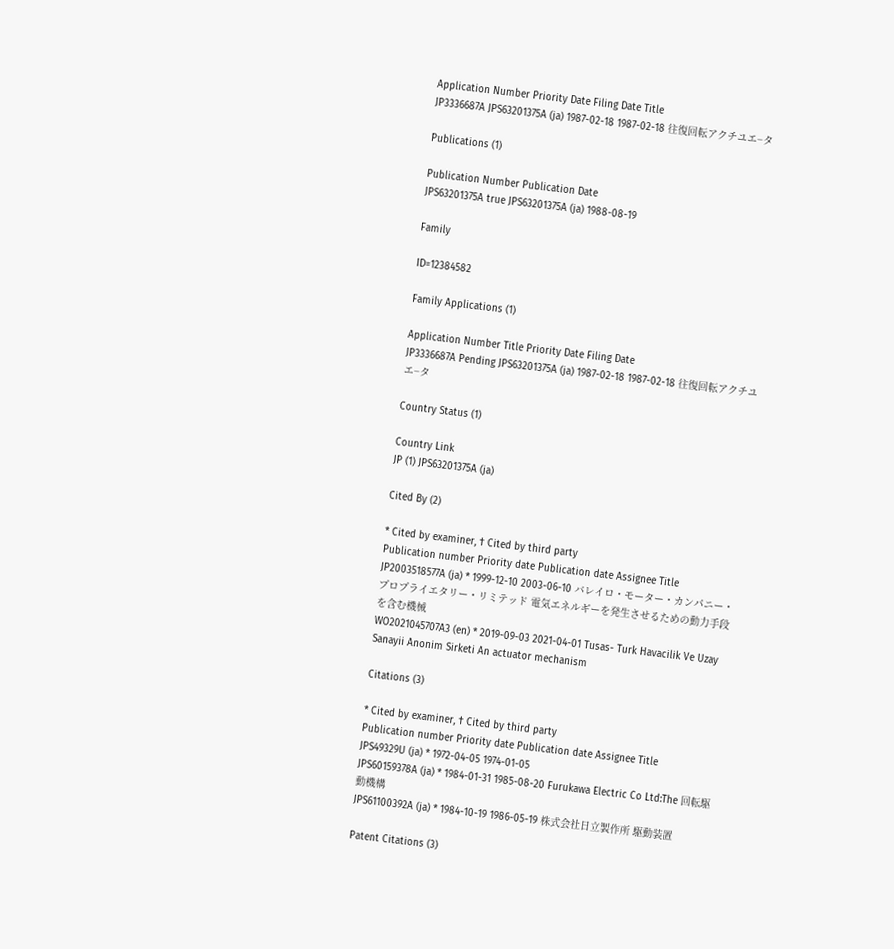Application Number Priority Date Filing Date Title
JP3336687A JPS63201375A (ja) 1987-02-18 1987-02-18 往復回転アクチユエ−タ

Publications (1)

Publication Number Publication Date
JPS63201375A true JPS63201375A (ja) 1988-08-19

Family

ID=12384582

Family Applications (1)

Application Number Title Priority Date Filing Date
JP3336687A Pending JPS63201375A (ja) 1987-02-18 1987-02-18 往復回転アクチユエ−タ

Country Status (1)

Country Link
JP (1) JPS63201375A (ja)

Cited By (2)

* Cited by examiner, † Cited by third party
Publication number Priority date Publication date Assignee Title
JP2003518577A (ja) * 1999-12-10 2003-06-10 バレイロ・モーター・カンパニー・プロプライエタリー・リミテッド 電気エネルギーを発生させるための動力手段を含む機械
WO2021045707A3 (en) * 2019-09-03 2021-04-01 Tusas- Turk Havacilik Ve Uzay Sanayii Anonim Sirketi An actuator mechanism

Citations (3)

* Cited by examiner, † Cited by third party
Publication number Priority date Publication date Assignee Title
JPS49329U (ja) * 1972-04-05 1974-01-05
JPS60159378A (ja) * 1984-01-31 1985-08-20 Furukawa Electric Co Ltd:The 回転駆動機構
JPS61100392A (ja) * 1984-10-19 1986-05-19 株式会社日立製作所 駆動装置

Patent Citations (3)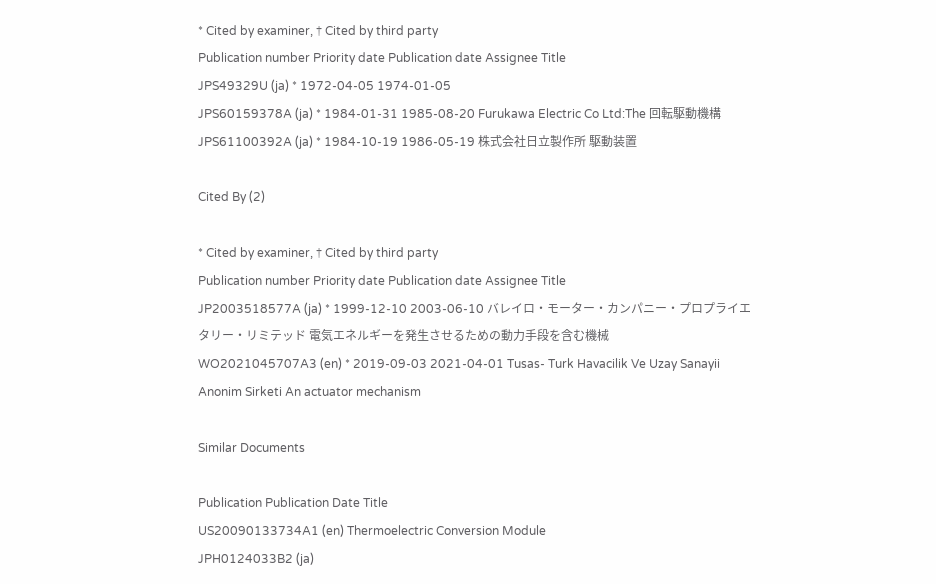* Cited by examiner, † Cited by third party
Publication number Priority date Publication date Assignee Title
JPS49329U (ja) * 1972-04-05 1974-01-05
JPS60159378A (ja) * 1984-01-31 1985-08-20 Furukawa Electric Co Ltd:The 回転駆動機構
JPS61100392A (ja) * 1984-10-19 1986-05-19 株式会社日立製作所 駆動装置

Cited By (2)

* Cited by examiner, † Cited by third party
Publication number Priority date Publication date Assignee Title
JP2003518577A (ja) * 1999-12-10 2003-06-10 バレイロ・モーター・カンパニー・プロプライエタリー・リミテッド 電気エネルギーを発生させるための動力手段を含む機械
WO2021045707A3 (en) * 2019-09-03 2021-04-01 Tusas- Turk Havacilik Ve Uzay Sanayii Anonim Sirketi An actuator mechanism

Similar Documents

Publication Publication Date Title
US20090133734A1 (en) Thermoelectric Conversion Module
JPH0124033B2 (ja)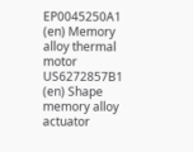EP0045250A1 (en) Memory alloy thermal motor
US6272857B1 (en) Shape memory alloy actuator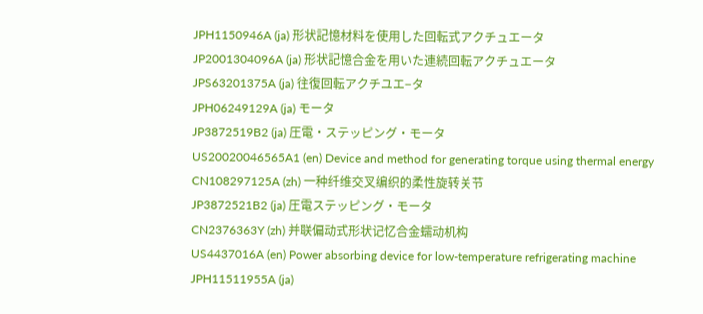JPH1150946A (ja) 形状記憶材料を使用した回転式アクチュエータ
JP2001304096A (ja) 形状記憶合金を用いた連続回転アクチュエータ
JPS63201375A (ja) 往復回転アクチユエ−タ
JPH06249129A (ja) モータ
JP3872519B2 (ja) 圧電・ステッピング・モータ
US20020046565A1 (en) Device and method for generating torque using thermal energy
CN108297125A (zh) 一种纤维交叉编织的柔性旋转关节
JP3872521B2 (ja) 圧電ステッピング・モータ
CN2376363Y (zh) 并联偏动式形状记忆合金蠕动机构
US4437016A (en) Power absorbing device for low-temperature refrigerating machine
JPH11511955A (ja)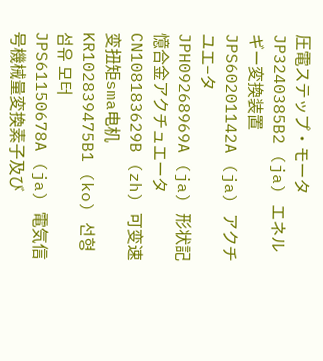圧電ステップ・モータ
JP3240385B2 (ja) エネルギー変換装置
JPS60201142A (ja) アクチユエ−タ
JPH09268969A (ja) 形状記憶合金アクチュエータ
CN108183629B (zh) 可变速变扭矩sma电机
KR102839475B1 (ko) 선형 섬유 모터
JPS61150678A (ja) 電気信号機械量変換素子及び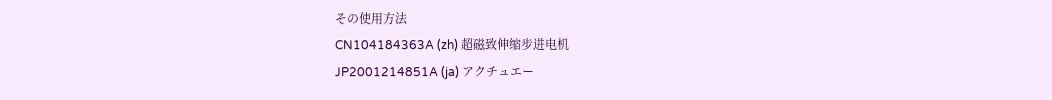その使用方法
CN104184363A (zh) 超磁致伸缩步进电机
JP2001214851A (ja) アクチュエー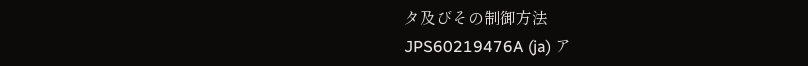タ及びその制御方法
JPS60219476A (ja) ア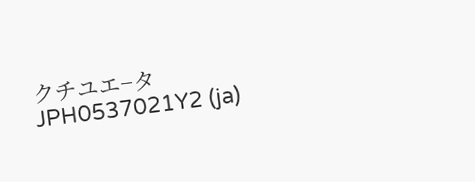クチユエ−タ
JPH0537021Y2 (ja)